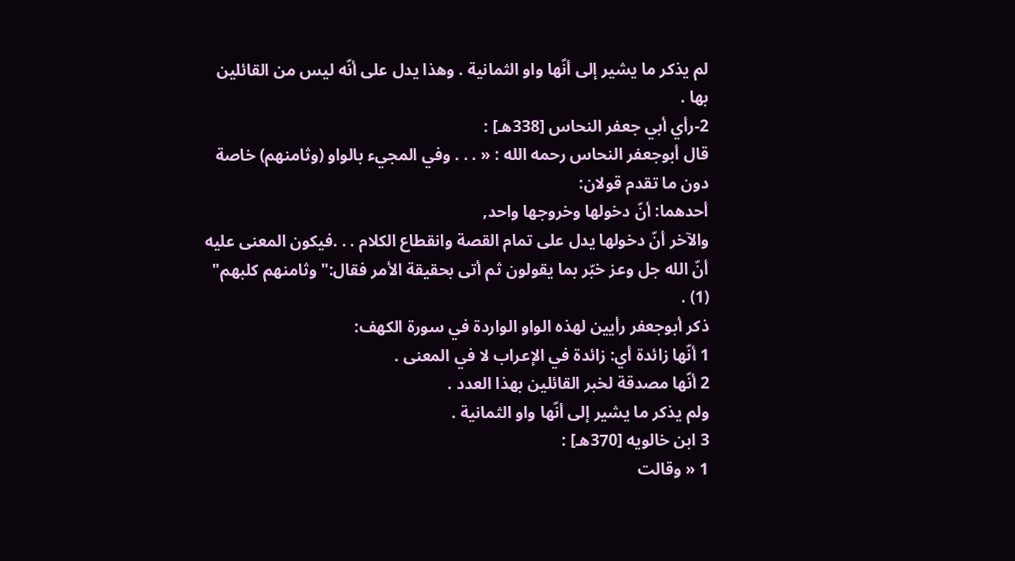لم يذكر ما يشير إلى أنّها واو الثمانية . وهذا يدل على أنّه ليس من القائلين بها .
2-رأي أبي جعفر النحاس [338هـ] :
قال أبوجعفر النحاس رحمه الله : « . . . وفي المجيء بالواو (وثامنهم) خاصة دون ما تقدم قولان:
أحدهما: أنّ دخولها وخروجها واحد,
والآخر أنّ دخولها يدل على تمام القصة وانقطاع الكلام . . .فيكون المعنى عليه أنّ الله جل وعز خبّر بما يقولون ثم أتى بحقيقة الأمر فقال:"وثامنهم كلبهم" (1) .
ذكر أبوجعفر رأيين لهذه الواو الواردة في سورة الكهف:
1 أنّها زائدة أي: زائدة في الإعراب لا في المعنى .
2 أنّها مصدقة لخبر القائلين بهذا العدد .
ولم يذكر ما يشير إلى أنّها واو الثمانية .
3 ابن خالويه [370هـ] :
1 « وقالت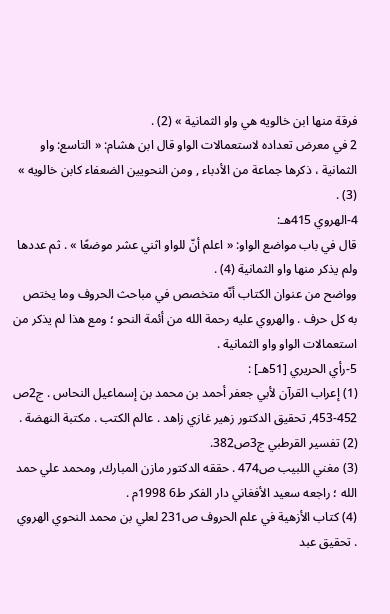فرقة منها ابن خالويه هي واو الثمانية » (2) .
2 في معرض تعداده لاستعمالات الواو قال ابن هشام: « التاسع: واو الثمانية ، ذكرها جماعة من الأدباء , ومن النحويين الضعفاء كابن خالويه » (3) .
4-الهروي 415هـ:
قال في باب مواضع الواو: « اعلم أنّ للواو اثني عشر موضعًا » . ثم عددها ولم يذكر منها واو الثمانية (4) .
وواضح من عنوان الكتاب أنّه متخصص في مباحث الحروف وما يختص به كل حرف . والهروي عليه رحمة الله من أئمة النحو ؛ ومع هذا لم يذكر من استعمالات الواو واو الثمانية .
5-رأي الحريري [51هـ] :
(1) إعراب القرآن لأبي جعفر أحمد بن محمد بن إسماعيل النحاس . ج2ص 452-453, تحقيق الدكتور زهير غازي زاهد . عالم الكتب . مكتبة النهضة .
(2) تفسير القرطبي ج3ص382.
(3) مغني اللبيب ص474 . حققه الدكتور مازن المبارك, ومحمد علي حمد الله ؛ راجعه سعيد الأفغاني دار الفكر ط6 1998م .
(4) كتاب الأزهية في علم الحروف ص231 لعلي بن محمد النحوي الهروي . تحقيق عبد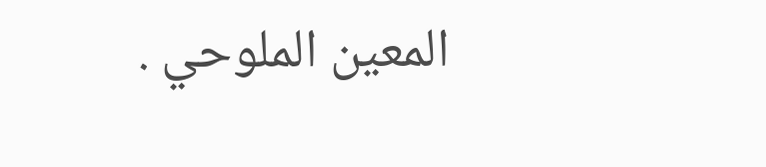المعين الملوحي .